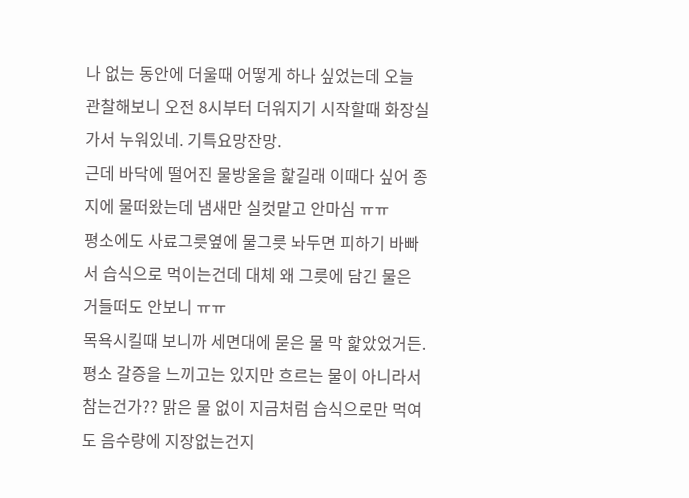나 없는 동안에 더울때 어떻게 하나 싶었는데 오늘 관찰해보니 오전 8시부터 더워지기 시작할때 화장실가서 누워있네. 기특요망잔망.
근데 바닥에 떨어진 물방울을 핥길래 이때다 싶어 종지에 물떠왔는데 냄새만 실컷맡고 안마심 ㅠㅠ
평소에도 사료그릇옆에 물그릇 놔두면 피하기 바빠서 습식으로 먹이는건데 대체 왜 그릇에 담긴 물은 거들떠도 안보니 ㅠㅠ
목욕시킬때 보니까 세면대에 묻은 물 막 핥았었거든. 평소 갈증을 느끼고는 있지만 흐르는 물이 아니라서 참는건가?? 맑은 물 없이 지금처럼 습식으로만 먹여도 음수량에 지장없는건지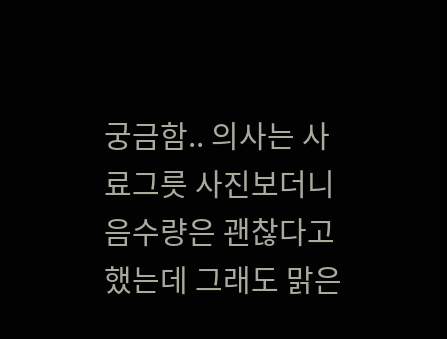궁금함.. 의사는 사료그릇 사진보더니 음수량은 괜찮다고 했는데 그래도 맑은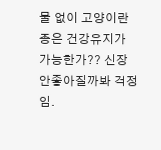물 없이 고양이란 종은 건강유지가 가능한가?? 신장 안좋아질까봐 걱정임.